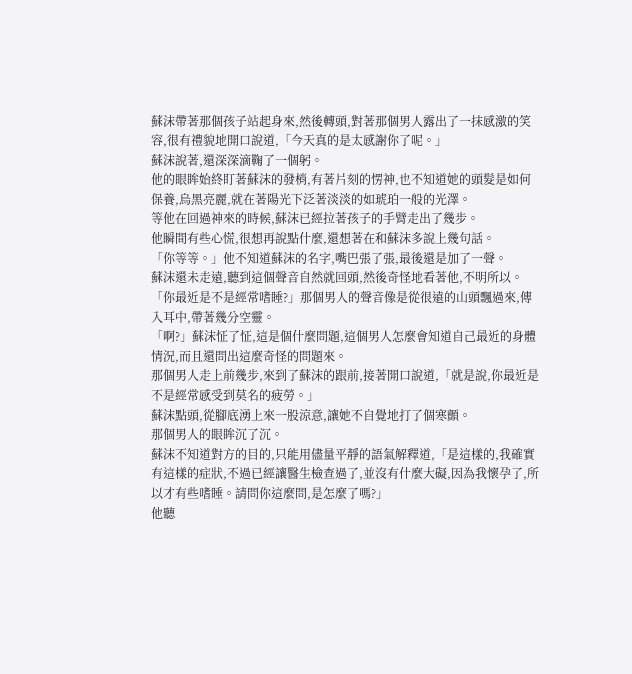蘇沫帶著那個孩子站起身來,然後轉頭,對著那個男人露出了一抹感激的笑容,很有禮貌地開口說道,「今天真的是太感謝你了呢。」
蘇沫說著,還深深滴鞠了一個躬。
他的眼眸始終盯著蘇沫的發梢,有著片刻的愣神,也不知道她的頭髮是如何保養,烏黑亮麗,就在著陽光下泛著淡淡的如琥珀一般的光澤。
等他在回過神來的時候,蘇沫已經拉著孩子的手臂走出了幾步。
他瞬間有些心慌,很想再說點什麼,還想著在和蘇沫多說上幾句話。
「你等等。」他不知道蘇沫的名字,嘴巴張了張,最後還是加了一聲。
蘇沫還未走遠,聽到這個聲音自然就回頭,然後奇怪地看著他,不明所以。
「你最近是不是經常嗜睡?」那個男人的聲音像是從很遠的山頭飄過來,傳入耳中,帶著幾分空靈。
「啊?」蘇沫怔了怔,這是個什麼問題,這個男人怎麼會知道自己最近的身體情況,而且還問出這麼奇怪的問題來。
那個男人走上前幾步,來到了蘇沫的跟前,接著開口說道,「就是說,你最近是不是經常感受到莫名的疲勞。」
蘇沫點頭,從腳底湧上來一股涼意,讓她不自覺地打了個寒顫。
那個男人的眼眸沉了沉。
蘇沫不知道對方的目的,只能用儘量平靜的語氣解釋道,「是這樣的,我確實有這樣的症狀,不過已經讓醫生檢查過了,並沒有什麼大礙,因為我懷孕了,所以才有些嗜睡。請問你這麼問,是怎麼了嗎?」
他聽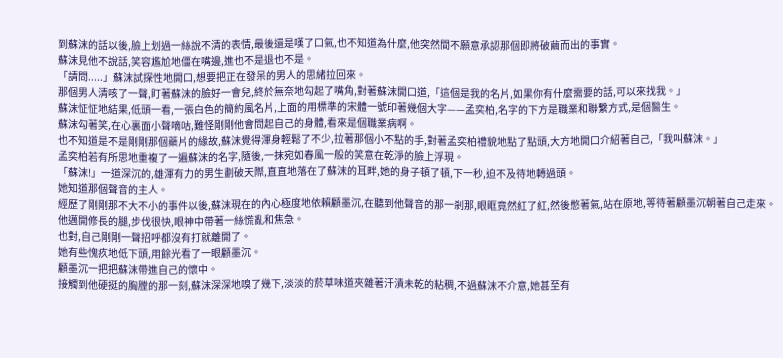到蘇沫的話以後,臉上划過一絲說不清的表情,最後還是嘆了口氣,也不知道為什麼,他突然間不願意承認那個即將破繭而出的事實。
蘇沫見他不說話,笑容尷尬地僵在嘴邊,進也不是退也不是。
「請問.....」蘇沫試探性地開口,想要把正在發呆的男人的思緒拉回來。
那個男人清咳了一聲,盯著蘇沫的臉好一會兒,終於無奈地勾起了嘴角,對著蘇沫開口道,「這個是我的名片,如果你有什麼需要的話,可以來找我。」
蘇沫怔怔地結果,低頭一看,一張白色的簡約風名片,上面的用標準的宋體一號印著幾個大字——孟奕柏,名字的下方是職業和聯繫方式,是個醫生。
蘇沫勾著笑,在心裏面小聲嘀咕,難怪剛剛他會問起自己的身體,看來是個職業病啊。
也不知道是不是剛剛那個藥片的緣故,蘇沫覺得渾身輕鬆了不少,拉著那個小不點的手,對著孟奕柏禮貌地點了點頭,大方地開口介紹著自己,「我叫蘇沫。」
孟奕柏若有所思地重複了一遍蘇沫的名字,隨後,一抹宛如春風一般的笑意在乾淨的臉上浮現。
「蘇沫!」一道深沉的,雄渾有力的男生劃破天際,直直地落在了蘇沫的耳畔,她的身子頓了頓,下一秒,迫不及待地轉過頭。
她知道那個聲音的主人。
經歷了剛剛那不大不小的事件以後,蘇沫現在的內心極度地依賴顧墨沉,在聽到他聲音的那一剎那,眼眶竟然紅了紅,然後憋著氣,站在原地,等待著顧墨沉朝著自己走來。
他邁開修長的腿,步伐很快,眼神中帶著一絲慌亂和焦急。
也對,自己剛剛一聲招呼都沒有打就離開了。
她有些愧疚地低下頭,用餘光看了一眼顧墨沉。
顧墨沉一把把蘇沫帶進自己的懷中。
接觸到他硬挺的胸膛的那一刻,蘇沫深深地嗅了幾下,淡淡的菸草味道夾雜著汗漬未乾的粘稠,不過蘇沫不介意,她甚至有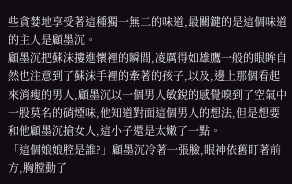些貪婪地享受著這種獨一無二的味道,最關鍵的是這個味道的主人是顧墨沉。
顧墨沉把蘇沫摟進懷裡的瞬間,凌厲得如雄鷹一般的眼眸自然也注意到了蘇沫手裡的牽著的孩子,以及,邊上那個看起來消瘦的男人,顧墨沉以一個男人敏銳的感覺嗅到了空氣中一股莫名的硝煙味,他知道對面這個男人的想法,但是想要和他顧墨沉搶女人,這小子還是太嫩了一點。
「這個娘娘腔是誰?」顧墨沉冷著一張臉,眼神依舊盯著前方,胸膛動了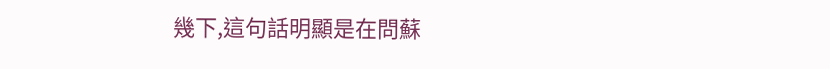幾下,這句話明顯是在問蘇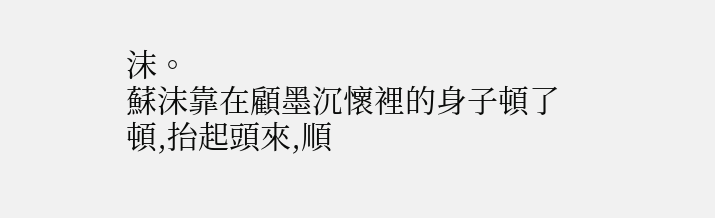沫。
蘇沫靠在顧墨沉懷裡的身子頓了頓,抬起頭來,順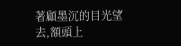著顧墨沉的目光望去,額頭上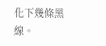化下幾條黑線。